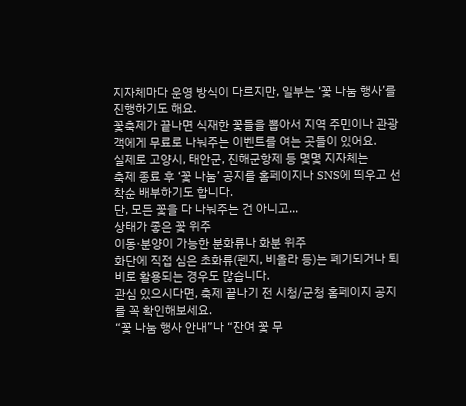지자체마다 운영 방식이 다르지만, 일부는 ‘꽃 나눔 행사’를 진행하기도 해요.
꽃축제가 끝나면 식재한 꽃들을 뽑아서 지역 주민이나 관광객에게 무료로 나눠주는 이벤트를 여는 곳들이 있어요.
실제로 고양시, 태안군, 진해군항제 등 몇몇 지자체는
축제 종료 후 ‘꽃 나눔’ 공지를 홈페이지나 SNS에 띄우고 선착순 배부하기도 합니다.
단, 모든 꽃을 다 나눠주는 건 아니고...
상태가 좋은 꽃 위주
이동·분양이 가능한 분화류나 화분 위주
화단에 직접 심은 초화류(펜지, 비올라 등)는 폐기되거나 퇴비로 활용되는 경우도 많습니다.
관심 있으시다면, 축제 끝나기 전 시청/군청 홈페이지 공지를 꼭 확인해보세요.
“꽃 나눔 행사 안내”나 “잔여 꽃 무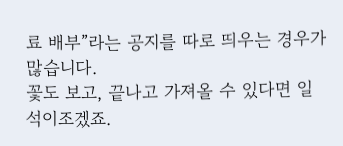료 배부”라는 공지를 따로 띄우는 경우가 많습니다.
꽃도 보고, 끝나고 가져올 수 있다면 일석이조겠죠.